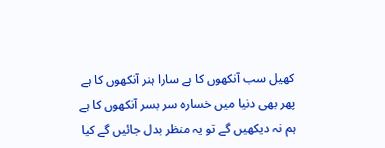کھیل سب آنکھوں کا ہے سارا ہنر آنکھوں کا ہے
پھر بھی دنیا میں خسارہ سر بسر آنکھوں کا ہے
ہم نہ دیکھیں گے تو یہ منظر بدل جائیں گے کیا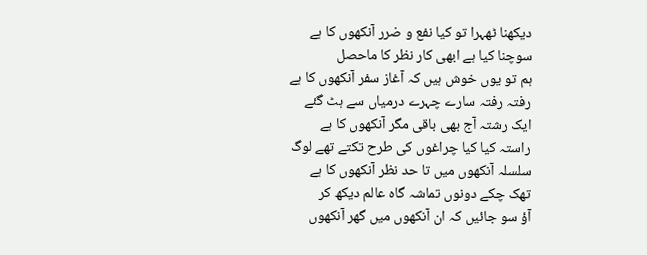دیکھنا ٹھہرا تو کیا نفع و ضرر آنکھوں کا ہے
سوچنا کیا ہے ابھی کار نظر کا ماحصل
ہم تو یوں خوش ہیں کہ آغاز سفر آنکھوں کا ہے
رفتہ رفتہ سارے چہرے درمیاں سے ہٹ گئے
ایک رشتہ آج بھی باقی مگر آنکھوں کا ہے
راستہ کیا کیا چراغوں کی طرح تکتے تھے لوگ
سلسلہ آنکھوں میں تا حد نظر آنکھوں کا ہے
تھک چکے دونوں تماشہ گاہ عالم دیکھ کر
آؤ سو جائیں کہ ان آنکھوں میں گھر آنکھوں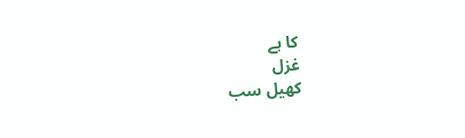کا ہے
غزل
کھیل سب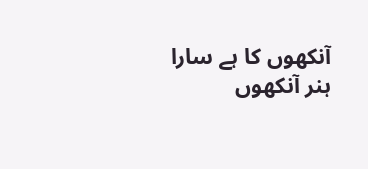آنکھوں کا ہے سارا ہنر آنکھوں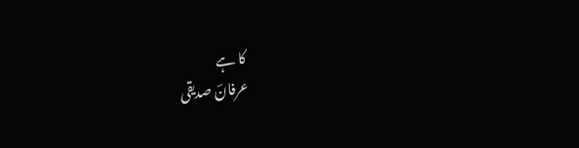کا ہے
عرفانؔ صدیقی